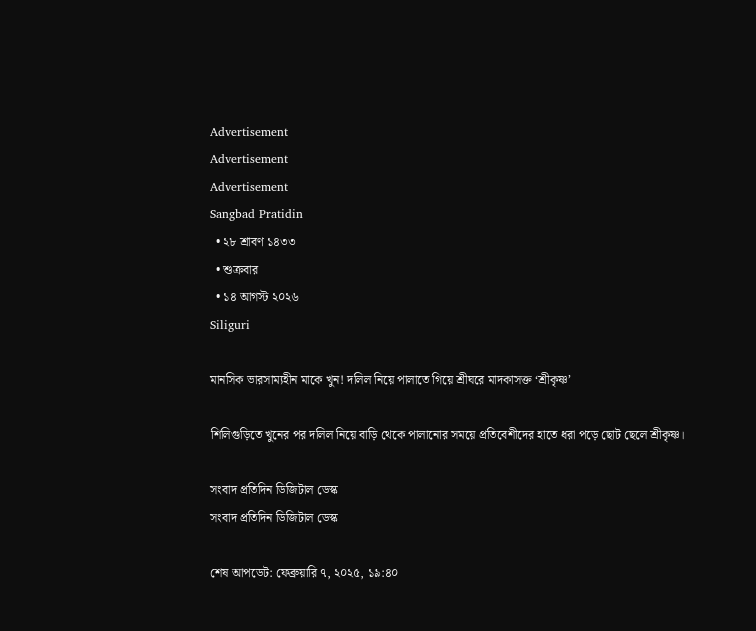Advertisement
Advertisement
Advertisement
Sangbad Pratidin
  • ২৮ শ্রাবণ ১৪৩৩
  • শুক্রবার
  • ১৪ আগস্ট ২০২৬
Siliguri

মানসিক ভারসাম্যহীন মাকে খুন! দলিল নিয়ে পালাতে গিয়ে শ্রীঘরে মাদকাসক্ত ‘শ্রীকৃষ্ণ’

শিলিগুড়িতে খুনের পর দলিল নিয়ে বাড়ি থেকে পালানোর সময়ে প্রতিবেশীদের হাতে ধরা পড়ে ছোট ছেলে শ্রীকৃষ্ণ।

সংবাদ প্রতিদিন ডিজিটাল ডেস্ক
সংবাদ প্রতিদিন ডিজিটাল ডেস্ক

শেষ আপডেট: ফেব্রুয়ারি ৭, ২০২৫, ১৯:৪০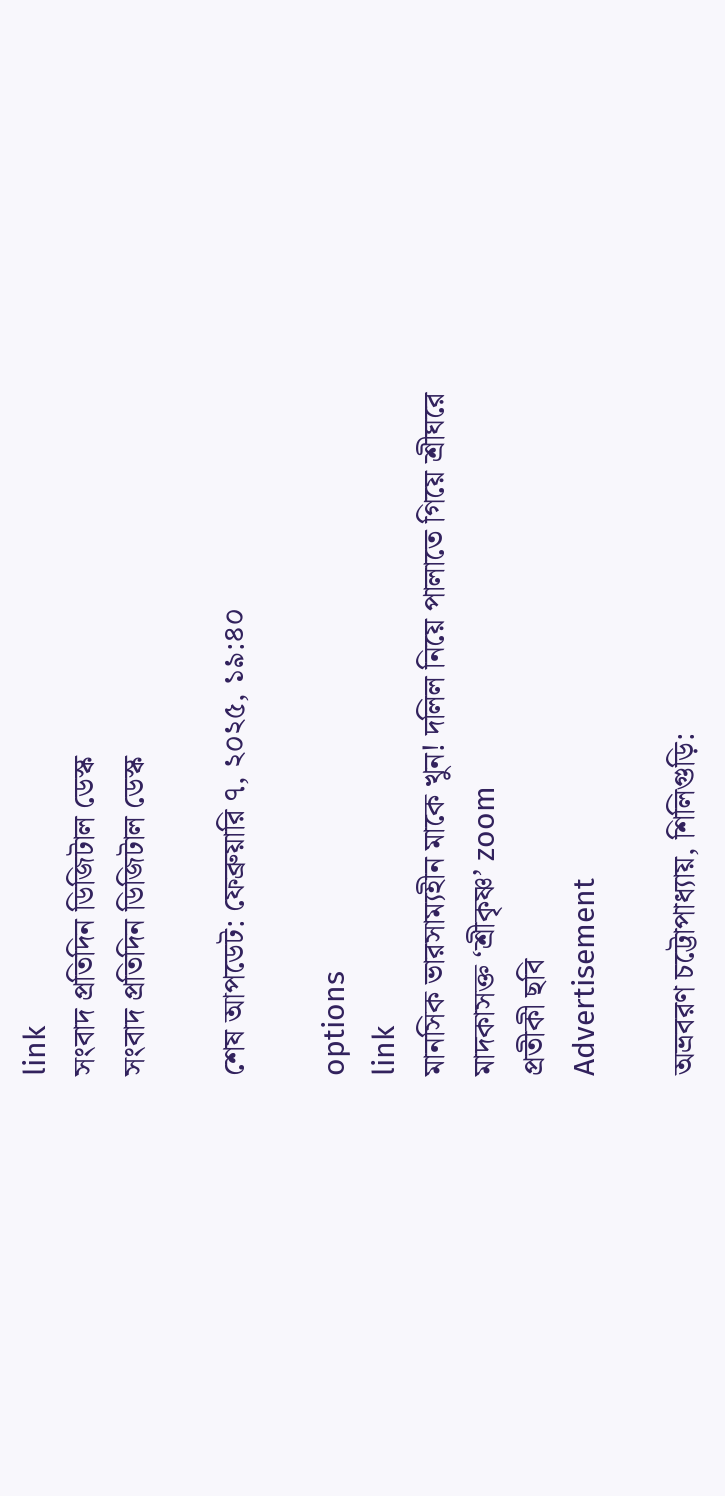link
সংবাদ প্রতিদিন ডিজিটাল ডেস্ক
সংবাদ প্রতিদিন ডিজিটাল ডেস্ক

শেষ আপডেট: ফেব্রুয়ারি ৭, ২০২৫, ১৯:৪০

options
link
মানসিক ভারসাম্যহীন মাকে খুন! দলিল নিয়ে পালাতে গিয়ে শ্রীঘরে মাদকাসক্ত ‘শ্রীকৃষ্ণ’ zoom
প্রতীকী ছবি
Advertisement

অভ্রবরণ চট্টোপাধ্যায়, শিলিগুড়ি: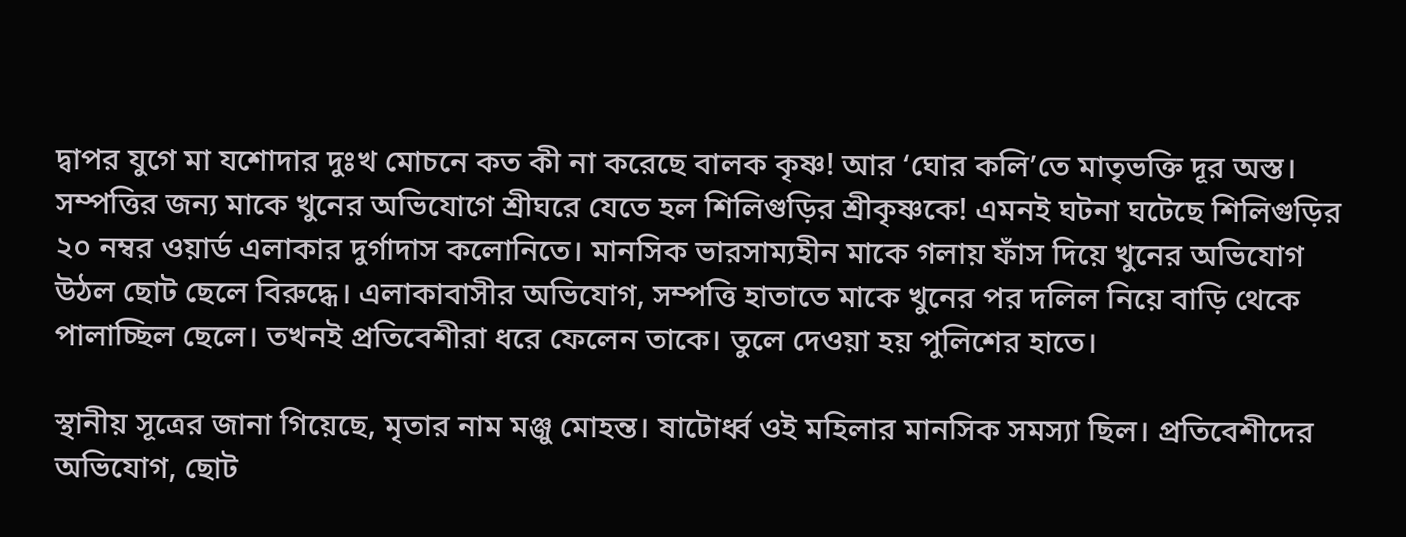দ্বাপর যুগে মা যশোদার দুঃখ মোচনে কত কী না করেছে বালক কৃষ্ণ! আর ‘ঘোর কলি’তে মাতৃভক্তি দূর অস্ত। সম্পত্তির জন্য মাকে খুনের অভিযোগে শ্রীঘরে যেতে হল শিলিগুড়ির শ্রীকৃষ্ণকে! এমনই ঘটনা ঘটেছে শিলিগুড়ির ২০ নম্বর ওয়ার্ড এলাকার দুর্গাদাস কলোনিতে। মানসিক ভারসাম্যহীন মাকে গলায় ফাঁস দিয়ে খুনের অভিযোগ উঠল ছোট ছেলে বিরুদ্ধে। এলাকাবাসীর অভিযোগ, সম্পত্তি হাতাতে মাকে খুনের পর দলিল নিয়ে বাড়ি থেকে পালাচ্ছিল ছেলে। তখনই প্রতিবেশীরা ধরে ফেলেন তাকে। তুলে দেওয়া হয় পুলিশের হাতে।

স্থানীয় সূত্রের জানা গিয়েছে, মৃতার নাম মঞ্জু মোহন্ত। ষাটোর্ধ্ব ওই মহিলার মানসিক সমস্যা ছিল। প্রতিবেশীদের অভিযোগ, ছোট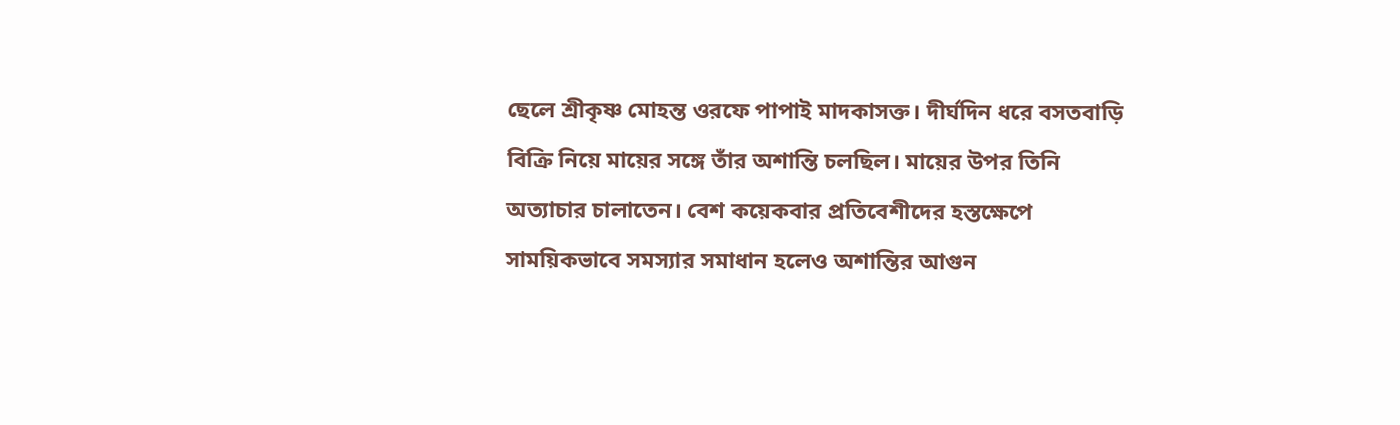ছেলে শ্রীকৃষ্ণ মোহন্ত ওরফে পাপাই মাদকাসক্ত। দীর্ঘদিন ধরে বসতবাড়ি বিক্রি নিয়ে মায়ের সঙ্গে তাঁর অশান্তি চলছিল। মায়ের উপর তিনি অত্যাচার চালাতেন। বেশ কয়েকবার প্রতিবেশীদের হস্তক্ষেপে সাময়িকভাবে সমস্যার সমাধান হলেও অশান্তির আগুন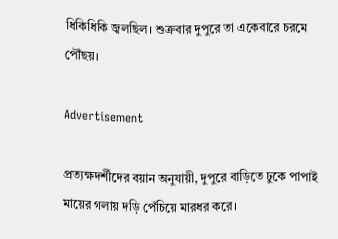ধিকিধিকি জ্বলছিল। শুক্রবার দুপুরে তা একেবারে চরমে পৌঁছয়।

Advertisement

প্রত্যক্ষদর্শীদের বয়ান অনুযায়ী, দুপুরে বাড়িতে ঢুকে পাপাই মায়ের গলায় দড়ি পেঁচিয়ে মারধর করে।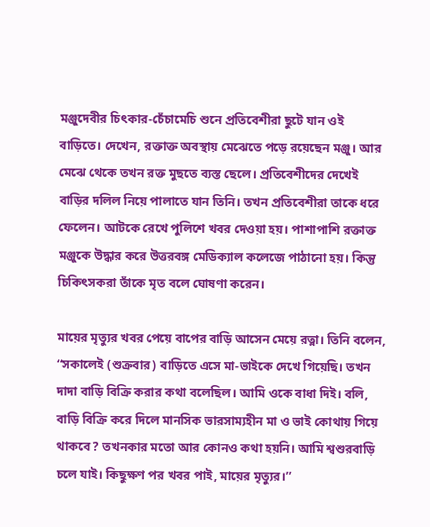মঞ্জুদেবীর চিৎকার-চেঁচামেচি শুনে প্রতিবেশীরা ছুটে যান ওই বাড়িতে। দেখেন, রক্তাক্ত অবস্থায় মেঝেতে পড়ে রয়েছেন মঞ্জু। আর মেঝে থেকে তখন রক্ত মুছতে ব্যস্ত ছেলে। প্রতিবেশীদের দেখেই বাড়ির দলিল নিয়ে পালাতে যান তিনি। তখন প্রতিবেশীরা তাকে ধরে ফেলেন। আটকে রেখে পুলিশে খবর দেওয়া হয়। পাশাপাশি রক্তাক্ত মঞ্জুকে উদ্ধার করে উত্তরবঙ্গ মেডিক্যাল কলেজে পাঠানো হয়। কিন্তু চিকিৎসকরা তাঁকে মৃত বলে ঘোষণা করেন।

মায়ের মৃত্যুর খবর পেয়ে বাপের বাড়ি আসেন মেয়ে রত্না। তিনি বলেন, ‘‘সকালেই (শুক্রবার) বাড়িতে এসে মা-ভাইকে দেখে গিয়েছি। তখন দাদা বাড়ি বিক্রি করার কথা বলেছিল। আমি ওকে বাধা দিই। বলি, বাড়ি বিক্রি করে দিলে মানসিক ভারসাম্যহীন মা ও ভাই কোথায় গিয়ে থাকবে? তখনকার মতো আর কোনও কথা হয়নি। আমি শ্বশুরবাড়ি চলে যাই। কিছুক্ষণ পর খবর পাই, মায়ের মৃত্যুর।’’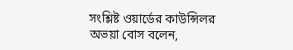সংশ্লিষ্ট ওয়ার্ডের কাউন্সিলর অভয়া বোস বলেন,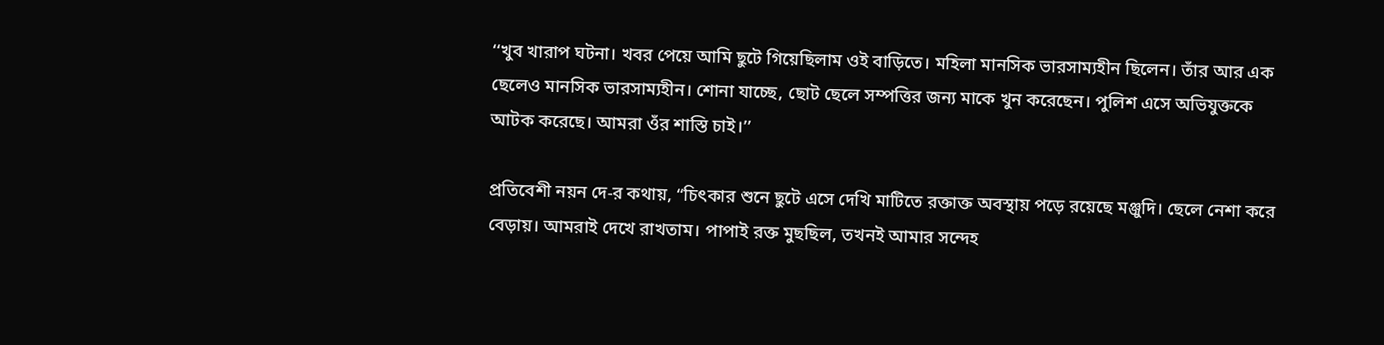‘‘খুব খারাপ ঘটনা। খবর পেয়ে আমি ছুটে গিয়েছিলাম ওই বাড়িতে। মহিলা মানসিক ভারসাম্যহীন ছিলেন। তাঁর আর এক ছেলেও মানসিক ভারসাম্যহীন। শোনা যাচ্ছে, ছোট ছেলে সম্পত্তির জন্য মাকে খুন করেছেন। পুলিশ এসে অভিযুক্তকে আটক করেছে। আমরা ওঁর শাস্তি চাই।’’

প্রতিবেশী নয়ন দে-র কথায়, “চিৎকার শুনে ছুটে এসে দেখি মাটিতে রক্তাক্ত অবস্থায় পড়ে রয়েছে মঞ্জুদি। ছেলে নেশা করে বেড়ায়। আমরাই দেখে রাখতাম। পাপাই রক্ত মুছছিল, তখনই আমার সন্দেহ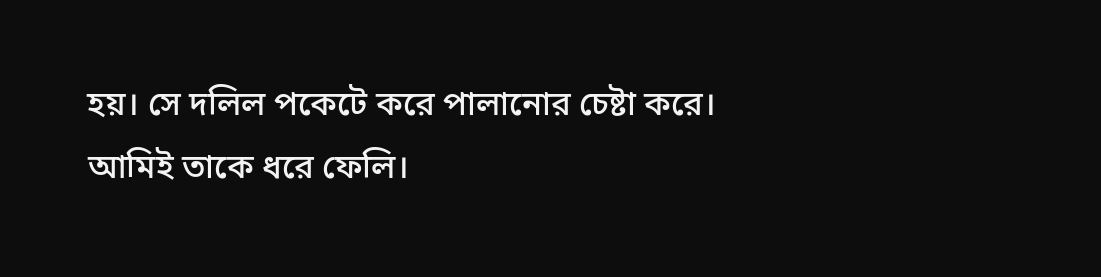হয়। সে দলিল পকেটে করে পালানোর চেষ্টা করে। আমিই তাকে ধরে ফেলি।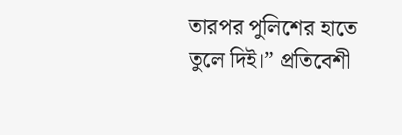তারপর পুলিশের হাতে তুলে দিই।” প্রতিবেশী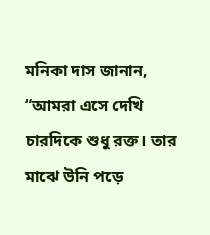মনিকা দাস জানান, “আমরা এসে দেখি চারদিকে শুধু রক্ত। তার মাঝে উনি পড়ে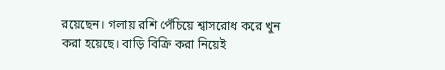রয়েছেন। গলায় রশি পেঁচিয়ে শ্বাসরোধ করে খুন করা হয়েছে। বাড়ি বিক্রি করা নিয়েই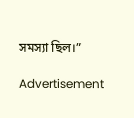সমস্যা ছিল।”

Advertisement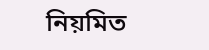নিয়মিত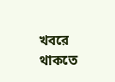খবরে থাকতে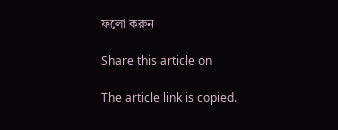ফলো করুন

Share this article on

The article link is copied.